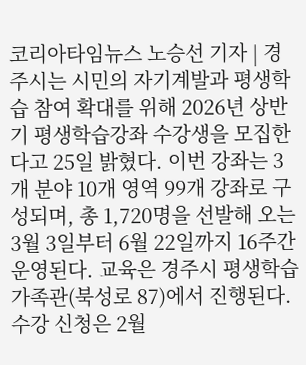코리아타임뉴스 노승선 기자 | 경주시는 시민의 자기계발과 평생학습 참여 확대를 위해 2026년 상반기 평생학습강좌 수강생을 모집한다고 25일 밝혔다. 이번 강좌는 3개 분야 10개 영역 99개 강좌로 구성되며, 총 1,720명을 선발해 오는 3월 3일부터 6월 22일까지 16주간 운영된다. 교육은 경주시 평생학습가족관(북성로 87)에서 진행된다. 수강 신청은 2월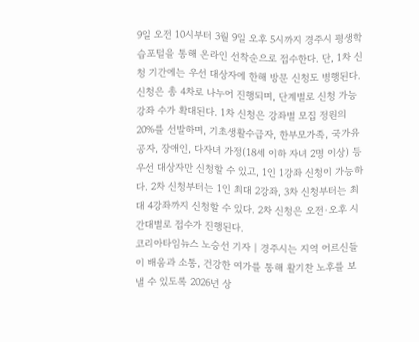9일 오전 10시부터 3월 9일 오후 5시까지 경주시 평생학습포털을 통해 온라인 선착순으로 접수한다. 단, 1차 신청 기간에는 우선 대상자에 한해 방문 신청도 병행된다. 신청은 총 4차로 나누어 진행되며, 단계별로 신청 가능 강좌 수가 확대된다. 1차 신청은 강좌별 모집 정원의 20%를 선발하며, 기초생활수급자, 한부모가족, 국가유공자, 장애인, 다자녀 가정(18세 이하 자녀 2명 이상) 등 우선 대상자만 신청할 수 있고, 1인 1강좌 신청이 가능하다. 2차 신청부터는 1인 최대 2강좌, 3차 신청부터는 최대 4강좌까지 신청할 수 있다. 2차 신청은 오전·오후 시간대별로 접수가 진행된다.
코리아타임뉴스 노승선 기자 | 경주시는 지역 어르신들이 배움과 소통, 건강한 여가를 통해 활기찬 노후를 보낼 수 있도록 2026년 상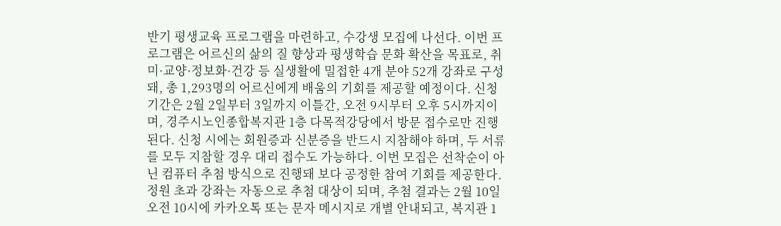반기 평생교육 프로그램을 마련하고, 수강생 모집에 나선다. 이번 프로그램은 어르신의 삶의 질 향상과 평생학습 문화 확산을 목표로, 취미·교양·정보화·건강 등 실생활에 밀접한 4개 분야 52개 강좌로 구성돼, 총 1,293명의 어르신에게 배움의 기회를 제공할 예정이다. 신청 기간은 2월 2일부터 3일까지 이틀간, 오전 9시부터 오후 5시까지이며, 경주시노인종합복지관 1층 다목적강당에서 방문 접수로만 진행된다. 신청 시에는 회원증과 신분증을 반드시 지참해야 하며, 두 서류를 모두 지참할 경우 대리 접수도 가능하다. 이번 모집은 선착순이 아닌 컴퓨터 추첨 방식으로 진행돼 보다 공정한 참여 기회를 제공한다. 정원 초과 강좌는 자동으로 추첨 대상이 되며, 추첨 결과는 2월 10일 오전 10시에 카카오톡 또는 문자 메시지로 개별 안내되고, 복지관 1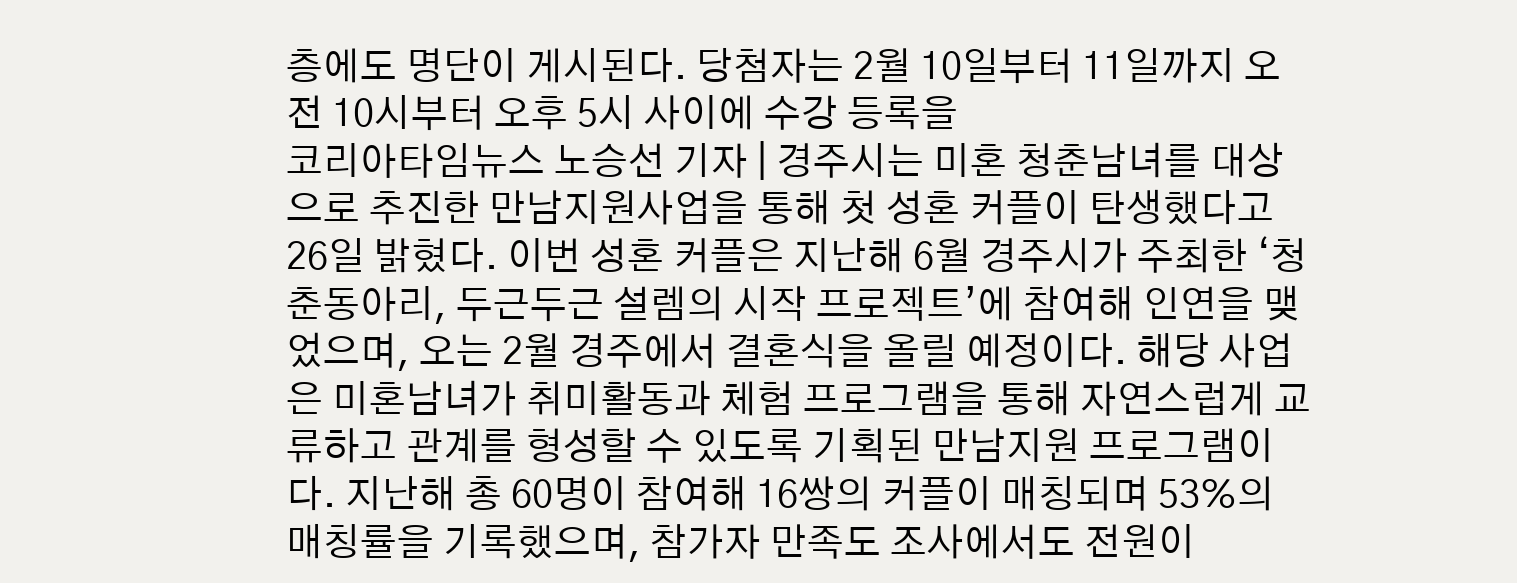층에도 명단이 게시된다. 당첨자는 2월 10일부터 11일까지 오전 10시부터 오후 5시 사이에 수강 등록을
코리아타임뉴스 노승선 기자 | 경주시는 미혼 청춘남녀를 대상으로 추진한 만남지원사업을 통해 첫 성혼 커플이 탄생했다고 26일 밝혔다. 이번 성혼 커플은 지난해 6월 경주시가 주최한 ‘청춘동아리, 두근두근 설렘의 시작 프로젝트’에 참여해 인연을 맺었으며, 오는 2월 경주에서 결혼식을 올릴 예정이다. 해당 사업은 미혼남녀가 취미활동과 체험 프로그램을 통해 자연스럽게 교류하고 관계를 형성할 수 있도록 기획된 만남지원 프로그램이다. 지난해 총 60명이 참여해 16쌍의 커플이 매칭되며 53%의 매칭률을 기록했으며, 참가자 만족도 조사에서도 전원이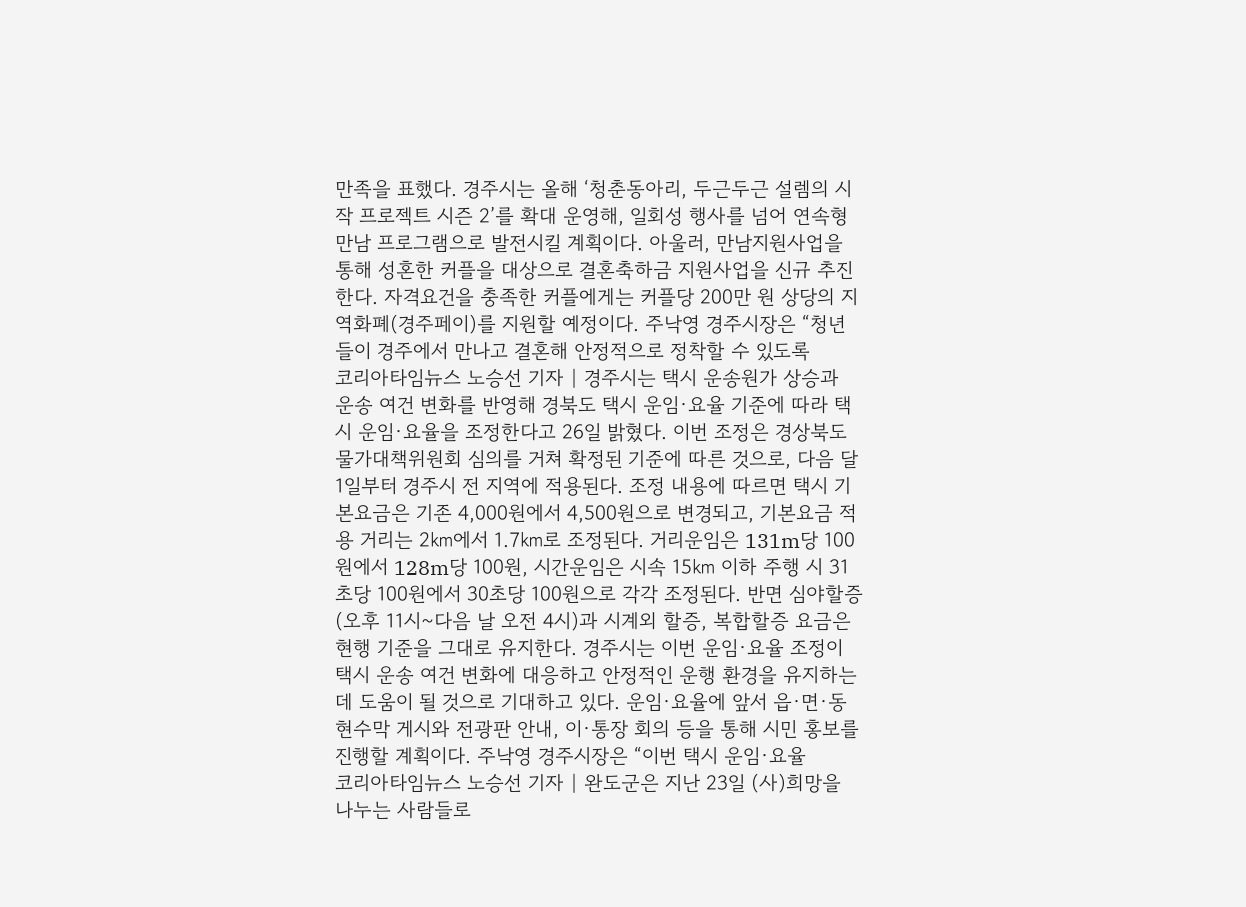만족을 표했다. 경주시는 올해 ‘청춘동아리, 두근두근 설렘의 시작 프로젝트 시즌 2’를 확대 운영해, 일회성 행사를 넘어 연속형 만남 프로그램으로 발전시킬 계획이다. 아울러, 만남지원사업을 통해 성혼한 커플을 대상으로 결혼축하금 지원사업을 신규 추진한다. 자격요건을 충족한 커플에게는 커플당 200만 원 상당의 지역화폐(경주페이)를 지원할 예정이다. 주낙영 경주시장은 “청년들이 경주에서 만나고 결혼해 안정적으로 정착할 수 있도록
코리아타임뉴스 노승선 기자 | 경주시는 택시 운송원가 상승과 운송 여건 변화를 반영해 경북도 택시 운임·요율 기준에 따라 택시 운임·요율을 조정한다고 26일 밝혔다. 이번 조정은 경상북도 물가대책위원회 심의를 거쳐 확정된 기준에 따른 것으로, 다음 달 1일부터 경주시 전 지역에 적용된다. 조정 내용에 따르면 택시 기본요금은 기존 4,000원에서 4,500원으로 변경되고, 기본요금 적용 거리는 2㎞에서 1.7㎞로 조정된다. 거리운임은 131m당 100원에서 128m당 100원, 시간운임은 시속 15㎞ 이하 주행 시 31초당 100원에서 30초당 100원으로 각각 조정된다. 반면 심야할증(오후 11시~다음 날 오전 4시)과 시계외 할증, 복합할증 요금은 현행 기준을 그대로 유지한다. 경주시는 이번 운임·요율 조정이 택시 운송 여건 변화에 대응하고 안정적인 운행 환경을 유지하는 데 도움이 될 것으로 기대하고 있다. 운임·요율에 앞서 읍·면·동 현수막 게시와 전광판 안내, 이·통장 회의 등을 통해 시민 홍보를 진행할 계획이다. 주낙영 경주시장은 “이번 택시 운임·요율
코리아타임뉴스 노승선 기자 | 완도군은 지난 23일 (사)희망을 나누는 사람들로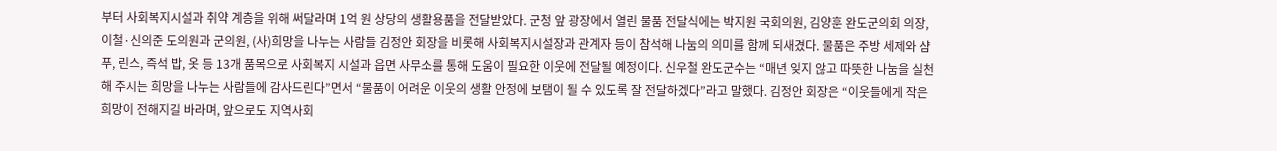부터 사회복지시설과 취약 계층을 위해 써달라며 1억 원 상당의 생활용품을 전달받았다. 군청 앞 광장에서 열린 물품 전달식에는 박지원 국회의원, 김양훈 완도군의회 의장, 이철·신의준 도의원과 군의원, (사)희망을 나누는 사람들 김정안 회장을 비롯해 사회복지시설장과 관계자 등이 참석해 나눔의 의미를 함께 되새겼다. 물품은 주방 세제와 샴푸, 린스, 즉석 밥, 옷 등 13개 품목으로 사회복지 시설과 읍면 사무소를 통해 도움이 필요한 이웃에 전달될 예정이다. 신우철 완도군수는 “매년 잊지 않고 따뜻한 나눔을 실천해 주시는 희망을 나누는 사람들에 감사드린다”면서 “물품이 어려운 이웃의 생활 안정에 보탬이 될 수 있도록 잘 전달하겠다”라고 말했다. 김정안 회장은 “이웃들에게 작은 희망이 전해지길 바라며, 앞으로도 지역사회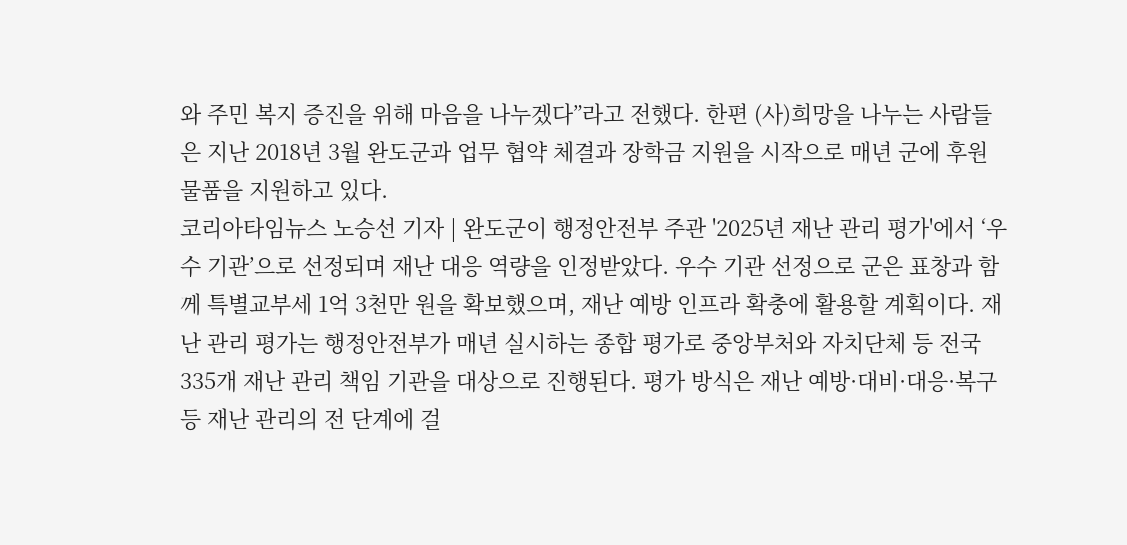와 주민 복지 증진을 위해 마음을 나누겠다”라고 전했다. 한편 (사)희망을 나누는 사람들은 지난 2018년 3월 완도군과 업무 협약 체결과 장학금 지원을 시작으로 매년 군에 후원 물품을 지원하고 있다.
코리아타임뉴스 노승선 기자 | 완도군이 행정안전부 주관 '2025년 재난 관리 평가'에서 ‘우수 기관’으로 선정되며 재난 대응 역량을 인정받았다. 우수 기관 선정으로 군은 표창과 함께 특별교부세 1억 3천만 원을 확보했으며, 재난 예방 인프라 확충에 활용할 계획이다. 재난 관리 평가는 행정안전부가 매년 실시하는 종합 평가로 중앙부처와 자치단체 등 전국 335개 재난 관리 책임 기관을 대상으로 진행된다. 평가 방식은 재난 예방·대비·대응·복구 등 재난 관리의 전 단계에 걸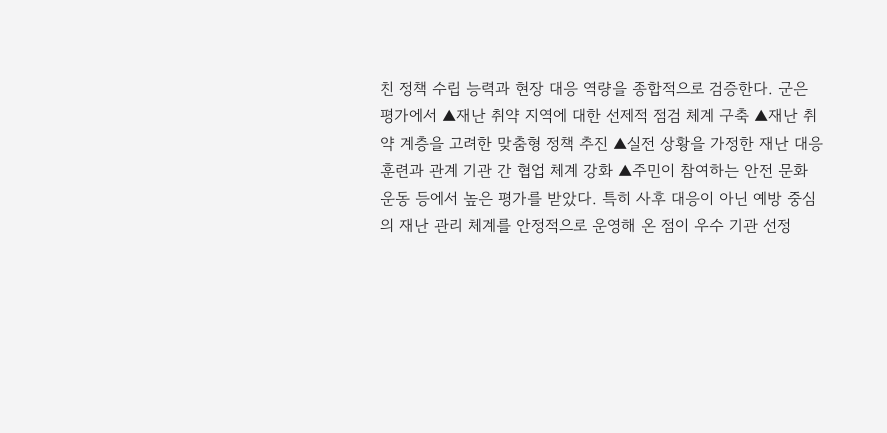친 정책 수립 능력과 현장 대응 역량을 종합적으로 검증한다. 군은 평가에서 ▲재난 취약 지역에 대한 선제적 점검 체계 구축 ▲재난 취약 계층을 고려한 맞춤형 정책 추진 ▲실전 상황을 가정한 재난 대응 훈련과 관계 기관 간 협업 체계 강화 ▲주민이 참여하는 안전 문화 운동 등에서 높은 평가를 받았다. 특히 사후 대응이 아닌 예방 중심의 재난 관리 체계를 안정적으로 운영해 온 점이 우수 기관 선정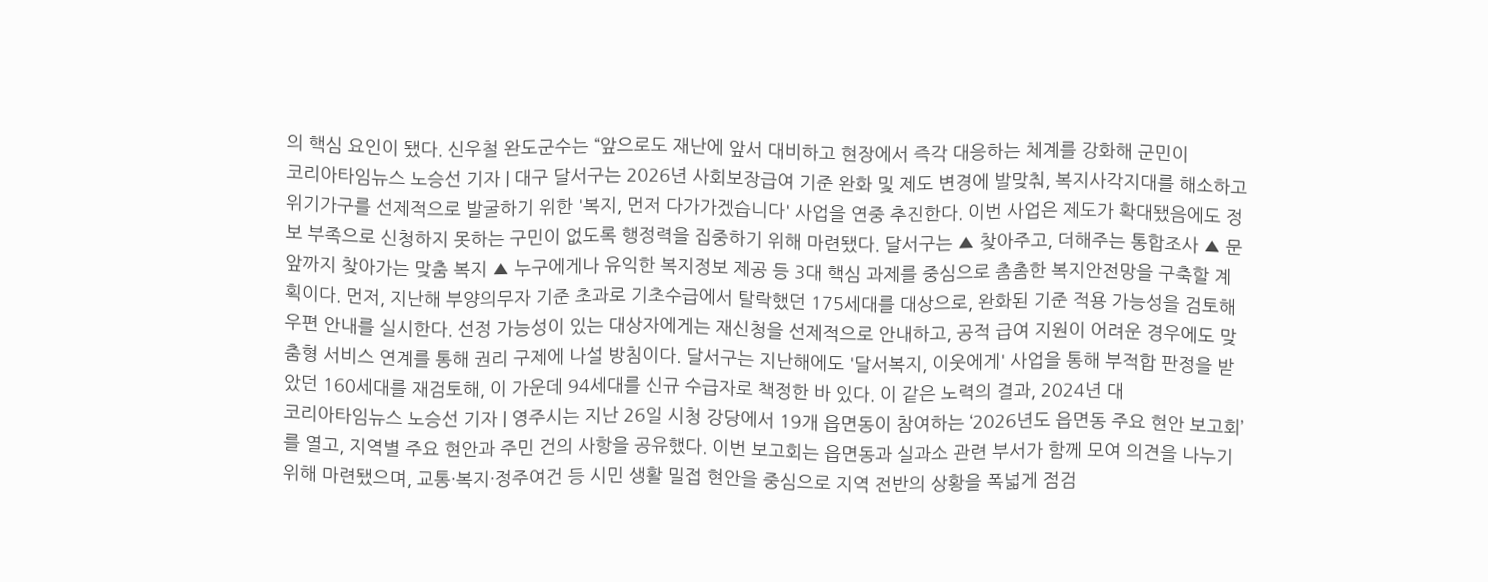의 핵심 요인이 됐다. 신우철 완도군수는 “앞으로도 재난에 앞서 대비하고 현장에서 즉각 대응하는 체계를 강화해 군민이
코리아타임뉴스 노승선 기자 | 대구 달서구는 2026년 사회보장급여 기준 완화 및 제도 변경에 발맞춰, 복지사각지대를 해소하고 위기가구를 선제적으로 발굴하기 위한 '복지, 먼저 다가가겠습니다' 사업을 연중 추진한다. 이번 사업은 제도가 확대됐음에도 정보 부족으로 신청하지 못하는 구민이 없도록 행정력을 집중하기 위해 마련됐다. 달서구는 ▲ 찾아주고, 더해주는 통합조사 ▲ 문 앞까지 찾아가는 맞춤 복지 ▲ 누구에게나 유익한 복지정보 제공 등 3대 핵심 과제를 중심으로 촘촘한 복지안전망을 구축할 계획이다. 먼저, 지난해 부양의무자 기준 초과로 기초수급에서 탈락했던 175세대를 대상으로, 완화된 기준 적용 가능성을 검토해 우편 안내를 실시한다. 선정 가능성이 있는 대상자에게는 재신청을 선제적으로 안내하고, 공적 급여 지원이 어려운 경우에도 맞춤형 서비스 연계를 통해 권리 구제에 나설 방침이다. 달서구는 지난해에도 '달서복지, 이웃에게' 사업을 통해 부적합 판정을 받았던 160세대를 재검토해, 이 가운데 94세대를 신규 수급자로 책정한 바 있다. 이 같은 노력의 결과, 2024년 대
코리아타임뉴스 노승선 기자 | 영주시는 지난 26일 시청 강당에서 19개 읍면동이 참여하는 ‘2026년도 읍면동 주요 현안 보고회’를 열고, 지역별 주요 현안과 주민 건의 사항을 공유했다. 이번 보고회는 읍면동과 실과소 관련 부서가 함께 모여 의견을 나누기 위해 마련됐으며, 교통·복지·정주여건 등 시민 생활 밀접 현안을 중심으로 지역 전반의 상황을 폭넓게 점검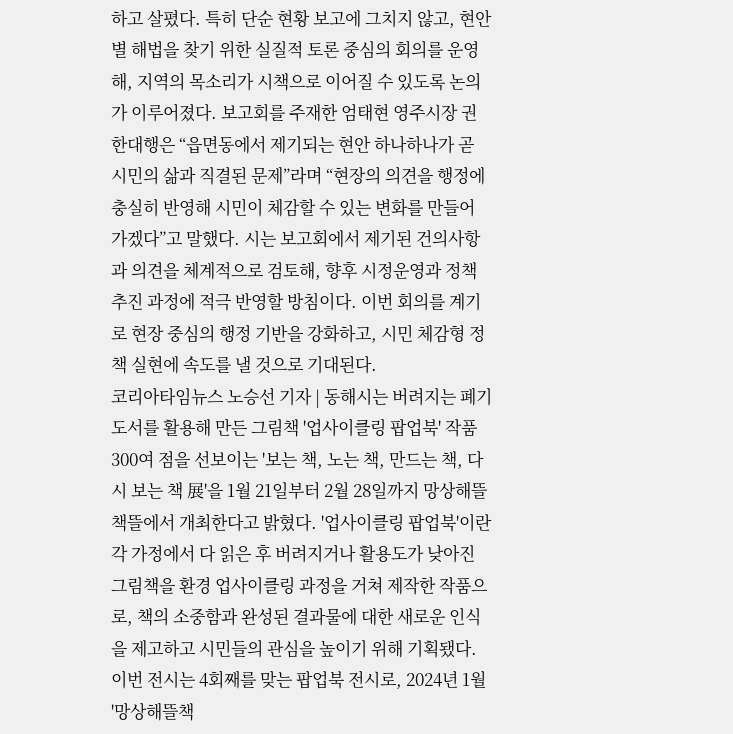하고 살폈다. 특히 단순 현황 보고에 그치지 않고, 현안별 해법을 찾기 위한 실질적 토론 중심의 회의를 운영해, 지역의 목소리가 시책으로 이어질 수 있도록 논의가 이루어졌다. 보고회를 주재한 엄태현 영주시장 권한대행은 “읍면동에서 제기되는 현안 하나하나가 곧 시민의 삶과 직결된 문제”라며 “현장의 의견을 행정에 충실히 반영해 시민이 체감할 수 있는 변화를 만들어 가겠다”고 말했다. 시는 보고회에서 제기된 건의사항과 의견을 체계적으로 검토해, 향후 시정운영과 정책 추진 과정에 적극 반영할 방침이다. 이번 회의를 계기로 현장 중심의 행정 기반을 강화하고, 시민 체감형 정책 실현에 속도를 낼 것으로 기대된다.
코리아타임뉴스 노승선 기자 | 동해시는 버려지는 폐기도서를 활용해 만든 그림책 '업사이클링 팝업북' 작품 300여 점을 선보이는 '보는 책, 노는 책, 만드는 책, 다시 보는 책 展'을 1월 21일부터 2월 28일까지 망상해뜰책뜰에서 개최한다고 밝혔다. '업사이클링 팝업북'이란 각 가정에서 다 읽은 후 버려지거나 활용도가 낮아진 그림책을 환경 업사이클링 과정을 거쳐 제작한 작품으로, 책의 소중함과 완성된 결과물에 대한 새로운 인식을 제고하고 시민들의 관심을 높이기 위해 기획됐다. 이번 전시는 4회째를 맞는 팝업북 전시로, 2024년 1월 '망상해뜰책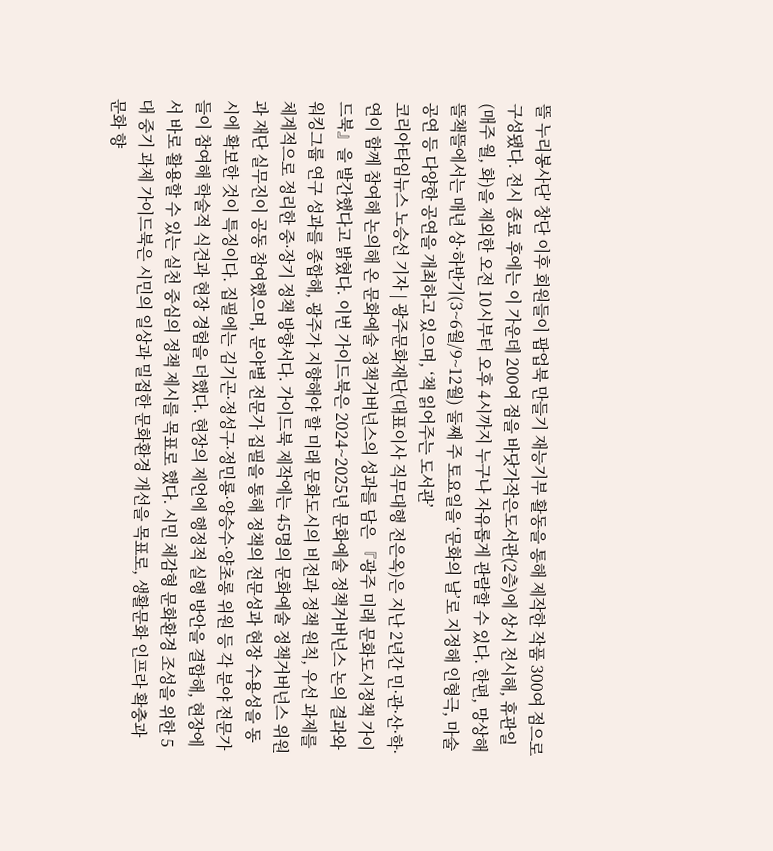뜰 누리봉사단' 창단 이후 회원들이 팝업북 만들기 재능기부 활동을 통해 제작한 작품 300여 점으로 구성됐다. 전시 종료 후에는 이 가운데 200여 점을 바닷가작은도서관(2층)에 상시 전시해, 휴관일(매주 월, 화)을 제외한 오전 10시부터 오후 4시까지 누구나 자유롭게 관람할 수 있다. 한편, 망상해뜰책뜰에서는 매년 상·하반기(3~6월/9~12월) 둘째 주 토요일을 ‘문화의 날’로 지정해 인형극, 마술공연 등 다양한 공연을 개최하고 있으며, ‘책 읽어주는 도서관’
코리아타임뉴스 노승선 기자 | 광주문화재단(대표이사 직무대행 전은옥)은 지난 2년간 민·관·산·학·연이 함께 참여해 논의해 온 문화예술 정책거버넌스의 성과를 담은 『광주 미래 문화도시정책 가이드북』을 발간했다고 밝혔다. 이번 가이드북은 2024~2025년 문화예술 정책거버넌스 논의 결과와 워킹그룹 연구 성과를 종합해, 광주가 지향해야 할 미래 문화도시의 비전과 정책 원칙, 우선 과제를 체계적으로 정리한 중·장기 정책 방향서다. 가이드북 제작에는 45명의 문화예술 정책거버넌스 위원과 재단 실무진이 공동 참여했으며, 분야별 전문가 집필을 통해 정책의 전문성과 현장 수용성을 동시에 확보한 것이 특징이다. 집필에는 김기곤·정성구·정민룡·양승수·양초롱 위원 등 각 분야 전문가들이 참여해 학술적 식견과 현장 경험을 더했다. 현장의 제언에 행정적 실행 방안을 결합해, 현장에서 바로 활용할 수 있는 실천 중심의 정책 제시를 목표로 했다. 시민 체감형 문화환경 조성을 위한 5대 중기 과제 가이드북은 시민의 일상과 밀접한 문화환경 개선을 목표로, 생활문화 인프라 확충과 문화 향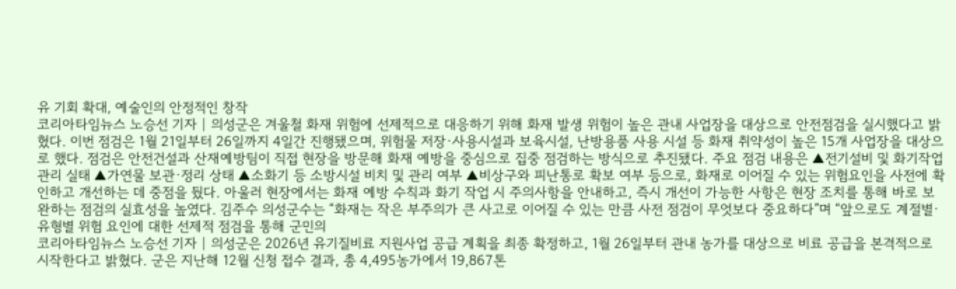유 기회 확대, 예술인의 안정적인 창작
코리아타임뉴스 노승선 기자 | 의성군은 겨울철 화재 위험에 선제적으로 대응하기 위해 화재 발생 위험이 높은 관내 사업장을 대상으로 안전점검을 실시했다고 밝혔다. 이번 점검은 1월 21일부터 26일까지 4일간 진행됐으며, 위험물 저장·사용시설과 보육시설, 난방용품 사용 시설 등 화재 취약성이 높은 15개 사업장을 대상으로 했다. 점검은 안전건설과 산재예방팀이 직접 현장을 방문해 화재 예방을 중심으로 집중 점검하는 방식으로 추진됐다. 주요 점검 내용은 ▲전기설비 및 화기작업 관리 실태 ▲가연물 보관·정리 상태 ▲소화기 등 소방시설 비치 및 관리 여부 ▲비상구와 피난통로 확보 여부 등으로, 화재로 이어질 수 있는 위험요인을 사전에 확인하고 개선하는 데 중점을 뒀다. 아울러 현장에서는 화재 예방 수칙과 화기 작업 시 주의사항을 안내하고, 즉시 개선이 가능한 사항은 현장 조치를 통해 바로 보완하는 점검의 실효성을 높였다. 김주수 의성군수는 “화재는 작은 부주의가 큰 사고로 이어질 수 있는 만큼 사전 점검이 무엇보다 중요하다”며 “앞으로도 계절별·유형별 위험 요인에 대한 선제적 점검을 통해 군민의
코리아타임뉴스 노승선 기자 | 의성군은 2026년 유기질비료 지원사업 공급 계획을 최종 확정하고, 1월 26일부터 관내 농가를 대상으로 비료 공급을 본격적으로 시작한다고 밝혔다. 군은 지난해 12월 신청 접수 결과, 총 4,495농가에서 19,867톤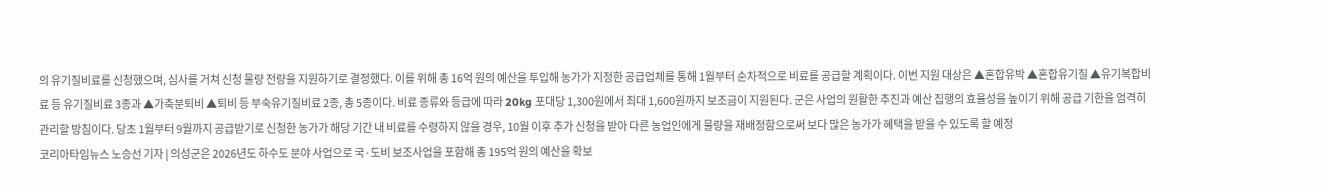의 유기질비료를 신청했으며, 심사를 거쳐 신청 물량 전량을 지원하기로 결정했다. 이를 위해 총 16억 원의 예산을 투입해 농가가 지정한 공급업체를 통해 1월부터 순차적으로 비료를 공급할 계획이다. 이번 지원 대상은 ▲혼합유박 ▲혼합유기질 ▲유기복합비료 등 유기질비료 3종과 ▲가축분퇴비 ▲퇴비 등 부숙유기질비료 2종, 총 5종이다. 비료 종류와 등급에 따라 20kg 포대당 1,300원에서 최대 1,600원까지 보조금이 지원된다. 군은 사업의 원활한 추진과 예산 집행의 효율성을 높이기 위해 공급 기한을 엄격히 관리할 방침이다. 당초 1월부터 9월까지 공급받기로 신청한 농가가 해당 기간 내 비료를 수령하지 않을 경우, 10월 이후 추가 신청을 받아 다른 농업인에게 물량을 재배정함으로써 보다 많은 농가가 혜택을 받을 수 있도록 할 예정
코리아타임뉴스 노승선 기자 | 의성군은 2026년도 하수도 분야 사업으로 국·도비 보조사업을 포함해 총 195억 원의 예산을 확보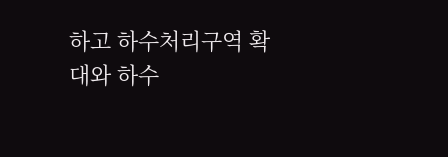하고 하수처리구역 확대와 하수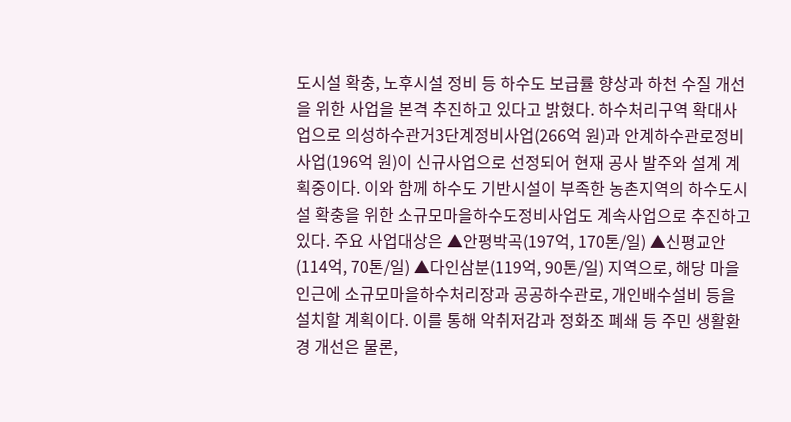도시설 확충, 노후시설 정비 등 하수도 보급률 향상과 하천 수질 개선을 위한 사업을 본격 추진하고 있다고 밝혔다. 하수처리구역 확대사업으로 의성하수관거3단계정비사업(266억 원)과 안계하수관로정비사업(196억 원)이 신규사업으로 선정되어 현재 공사 발주와 설계 계획중이다. 이와 함께 하수도 기반시설이 부족한 농촌지역의 하수도시설 확충을 위한 소규모마을하수도정비사업도 계속사업으로 추진하고 있다. 주요 사업대상은 ▲안평박곡(197억, 170톤/일) ▲신평교안(114억, 70톤/일) ▲다인삼분(119억, 90톤/일) 지역으로, 해당 마을 인근에 소규모마을하수처리장과 공공하수관로, 개인배수설비 등을 설치할 계획이다. 이를 통해 악취저감과 정화조 폐쇄 등 주민 생활환경 개선은 물론,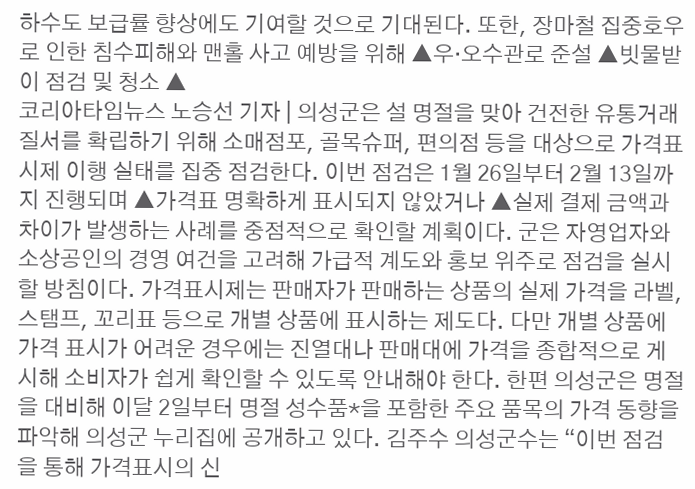하수도 보급률 향상에도 기여할 것으로 기대된다. 또한, 장마철 집중호우로 인한 침수피해와 맨홀 사고 예방을 위해 ▲우·오수관로 준설 ▲빗물받이 점검 및 청소 ▲
코리아타임뉴스 노승선 기자 | 의성군은 설 명절을 맞아 건전한 유통거래 질서를 확립하기 위해 소매점포, 골목슈퍼, 편의점 등을 대상으로 가격표시제 이행 실태를 집중 점검한다. 이번 점검은 1월 26일부터 2월 13일까지 진행되며 ▲가격표 명확하게 표시되지 않았거나 ▲실제 결제 금액과 차이가 발생하는 사례를 중점적으로 확인할 계획이다. 군은 자영업자와 소상공인의 경영 여건을 고려해 가급적 계도와 홍보 위주로 점검을 실시할 방침이다. 가격표시제는 판매자가 판매하는 상품의 실제 가격을 라벨, 스탬프, 꼬리표 등으로 개별 상품에 표시하는 제도다. 다만 개별 상품에 가격 표시가 어려운 경우에는 진열대나 판매대에 가격을 종합적으로 게시해 소비자가 쉽게 확인할 수 있도록 안내해야 한다. 한편 의성군은 명절을 대비해 이달 2일부터 명절 성수품*을 포함한 주요 품목의 가격 동향을 파악해 의성군 누리집에 공개하고 있다. 김주수 의성군수는 “이번 점검을 통해 가격표시의 신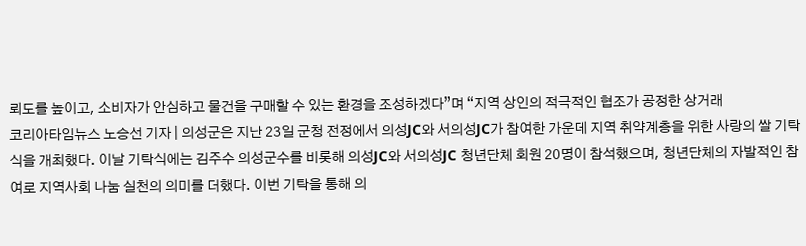뢰도를 높이고, 소비자가 안심하고 물건을 구매할 수 있는 환경을 조성하겠다”며 “지역 상인의 적극적인 협조가 공정한 상거래
코리아타임뉴스 노승선 기자 | 의성군은 지난 23일 군청 전정에서 의성JC와 서의성JC가 참여한 가운데 지역 취약계층을 위한 사랑의 쌀 기탁식을 개최했다. 이날 기탁식에는 김주수 의성군수를 비롯해 의성JC와 서의성JC 청년단체 회원 20명이 참석했으며, 청년단체의 자발적인 참여로 지역사회 나눔 실천의 의미를 더했다. 이번 기탁을 통해 의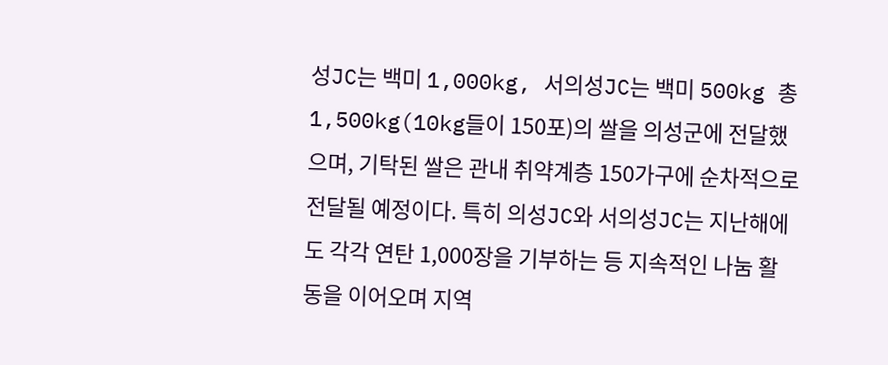성JC는 백미 1,000kg, 서의성JC는 백미 500kg 총 1,500kg(10kg들이 150포)의 쌀을 의성군에 전달했으며, 기탁된 쌀은 관내 취약계층 150가구에 순차적으로 전달될 예정이다. 특히 의성JC와 서의성JC는 지난해에도 각각 연탄 1,000장을 기부하는 등 지속적인 나눔 활동을 이어오며 지역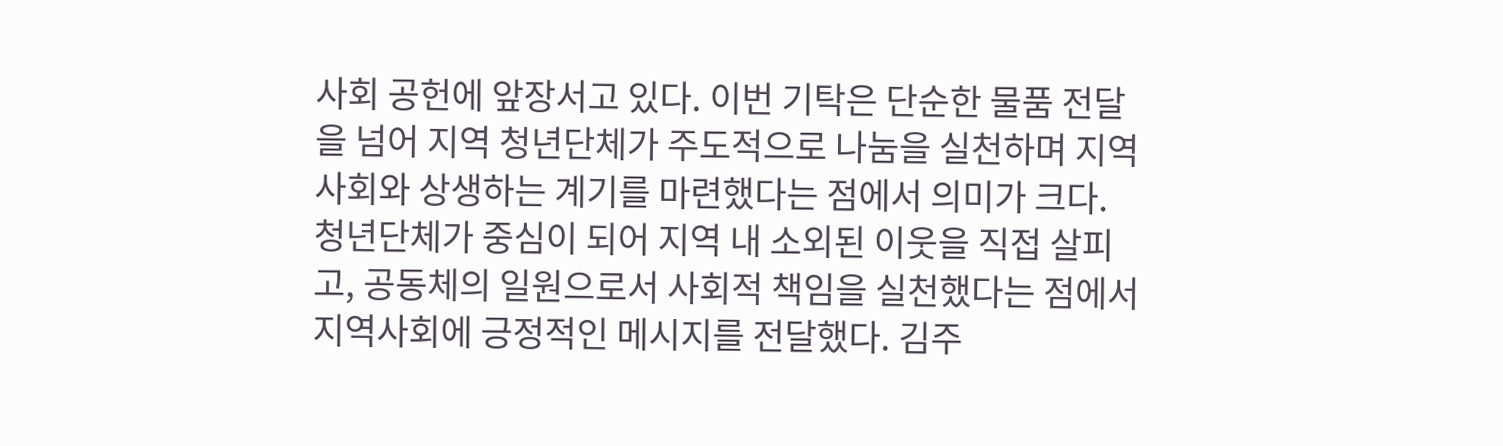사회 공헌에 앞장서고 있다. 이번 기탁은 단순한 물품 전달을 넘어 지역 청년단체가 주도적으로 나눔을 실천하며 지역사회와 상생하는 계기를 마련했다는 점에서 의미가 크다. 청년단체가 중심이 되어 지역 내 소외된 이웃을 직접 살피고, 공동체의 일원으로서 사회적 책임을 실천했다는 점에서 지역사회에 긍정적인 메시지를 전달했다. 김주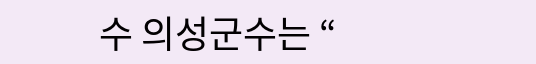수 의성군수는 “